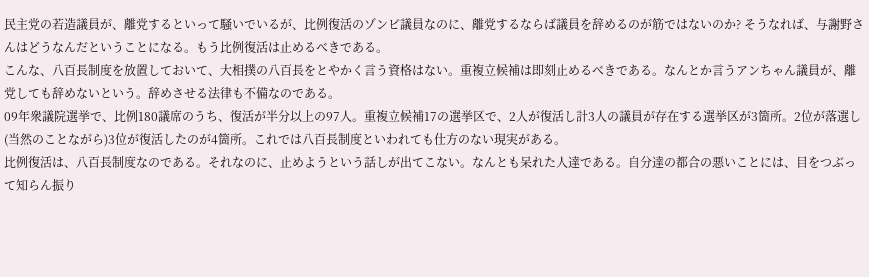民主党の若造議員が、離党するといって騒いでいるが、比例復活のゾンビ議員なのに、離党するならば議員を辞めるのが筋ではないのか? そうなれば、与謝野さんはどうなんだということになる。もう比例復活は止めるべきである。
こんな、八百長制度を放置しておいて、大相撲の八百長をとやかく言う資格はない。重複立候補は即刻止めるべきである。なんとか言うアンちゃん議員が、離党しても辞めないという。辞めさせる法律も不備なのである。
09年衆議院選挙で、比例180議席のうち、復活が半分以上の97人。重複立候補17の選挙区で、2人が復活し計3人の議員が存在する選挙区が3箇所。2位が落選し(当然のことながら)3位が復活したのが4箇所。これでは八百長制度といわれても仕方のない現実がある。
比例復活は、八百長制度なのである。それなのに、止めようという話しが出てこない。なんとも呆れた人達である。自分達の都合の悪いことには、目をつぶって知らん振り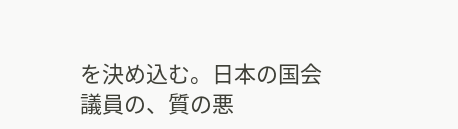を決め込む。日本の国会議員の、質の悪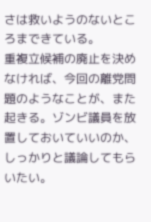さは救いようのないところまできている。
重複立候補の廃止を決めなければ、今回の離党問題のようなことが、また起きる。ゾンビ議員を放置しておいていいのか、しっかりと議論してもらいたい。